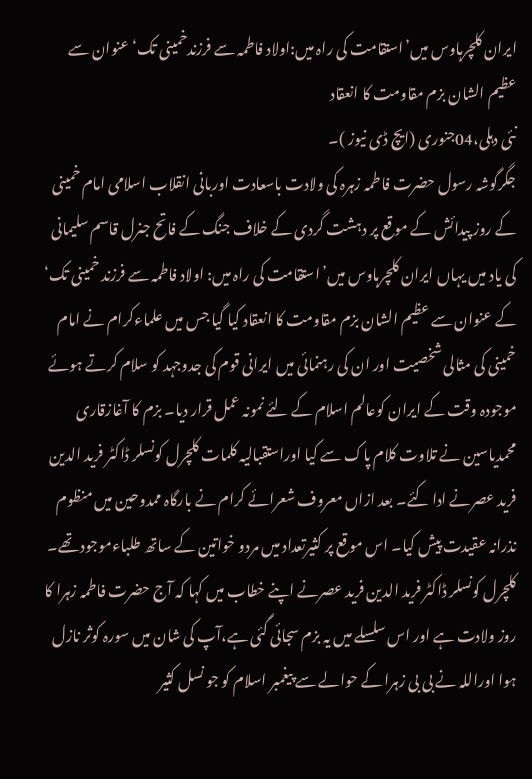ایران کلچرہاوس میں’استقامت کی راہ میں:اولاد فاطمہ سے فرزندخمینی تک‘عنوان سے عظیم الشان بزم مقاومت کا انعقاد
نئی دہلی،04جنوری (ایچ ڈی نیوز )۔
جگرگوشہ رسول حضرت فاطمہ زہرہ کی ولادت باسعادت اوربانی انقلاب اسلامی امام خمینی کے روز پیدائش کے موقع پر دہشت گردی کے خلاف جنگ کے فاتح جنرل قاسم سلیمانی کی یاد میں یہاں ایران کلچرہاوس میں’استقامت کی راہ میں: اولاد فاطمہ سے فرزند خمینی تک‘ کے عنوان سے عظیم الشان بزم مقاومت کا انعقاد کیا گیا جس میں علماءکرام نے امام خمینی کی مثالی شخصیت اور ان کی رہنمائی میں ایرانی قوم کی جدوجہد کو سلام کرتے ہوئے موجودہ وقت کے ایران کوعالم اسلام کے لئے نمونہ عمل قرار دیا۔ بزم کا آغازقاری محمدیاسین نے تلاوت کلام پاک سے کیا اوراستقبالیہ کلمات کلچرل کونسلر ڈاکٹر فرید الدین فرید عصرنے ادا کئے۔ بعد ازاں معروف شعرائے کرام نے بارگاہ ممدوحین میں منظوم نذرانہ عقیدت پیش کیا۔ اس موقع پر کثیرتعداد میں مردو خواتین کے ساتھ طلباءموجود تھے۔
کلچرل کونسلر ڈاکٹر فرید الدین فرید عصرنے اپنے خطاب میں کہا کہ آج حضرت فاطمہ زہرا کا روز ولادت ہے اور اس سلسلے میں یہ بزم سجائی گئی ہے،آپ کی شان میں سورہ کوثر نازل ہوا اوراللہ نے بی بی زہرا کے حوالے سے پیغمبر اسلام کو جو نسل کثیر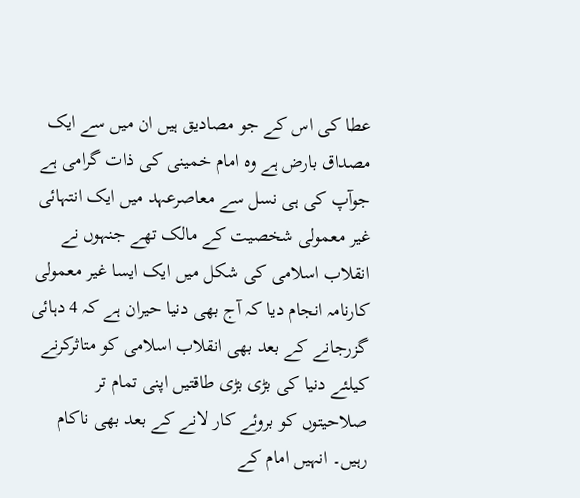عطا کی اس کے جو مصادیق ہیں ان میں سے ایک مصداق بارض ہے وہ امام خمینی کی ذات گرامی ہے جوآپ کی ہی نسل سے معاصرعہد میں ایک انتہائی غیر معمولی شخصیت کے مالک تھے جنہوں نے انقلاب اسلامی کی شکل میں ایک ایسا غیر معمولی کارنامہ انجام دیا کہ آج بھی دنیا حیران ہے کہ 4 دہائی گزرجانے کے بعد بھی انقلاب اسلامی کو متاثرکرنے کیلئے دنیا کی بڑی بڑی طاقتیں اپنی تمام تر صلاحیتوں کو بروئے کار لانے کے بعد بھی ناکام رہیں۔ انہیں امام کے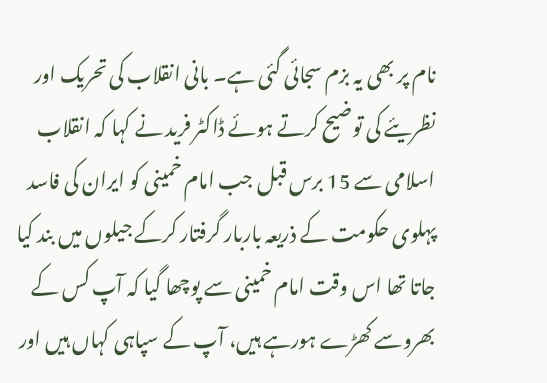نام پر بھی یہ بزم سجائی گئی ہے۔ بانی انقلاب کی تحریک اور نظریئے کی توضیح کرتے ہوئے ڈاکٹر فرید نے کہا کہ انقلاب اسلامی سے 15 برس قبل جب امام خمینی کو ایران کی فاسد پہلوی حکومت کے ذریعہ باربار گرفتار کرکے جیلوں میں بند کیا جاتا تھا اس وقت امام خمینی سے پوچھا گیا کہ آپ کس کے بھروسے کھڑے ہورہے ہیں، آپ کے سپاہی کہاں ہیں اور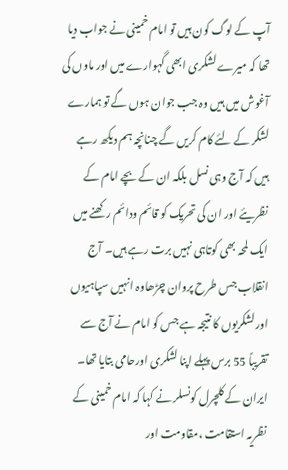آپ کے لوگ کون ہیں تو امام خمینی نے جواب دیا تھا کہ میرے لشکری ابھی گہوارے میں اور ماوں کی آغوش میں ہیں وہ جب جوان ہوں گے تو ہمارے لشکر کے لئے کام کریں گے چنانچہ ہم دیکھ رہے ہیں کہ آج وہی نسل بلکہ ان کے بچے امام کے نظریئے اور ان کی تحریک کو قائم ودائم رکھنے میں ایک لمحہ بھی کوتاہی نہیں برت رہے ہیں۔ آج انقلاب جس طرح پروان چڑھاوہ انہیں سپاہیوں اورلشکریوں کا نتیجہ ہے جس کو امام نے آج سے تقریباً 55 برس پہلے اپنا لشکری اورحامی بتایا تھا۔ ایران کے کلچرل کونسلر نے کہا کہ امام خمینی کے نظریہ استقامت ،مقاومت اور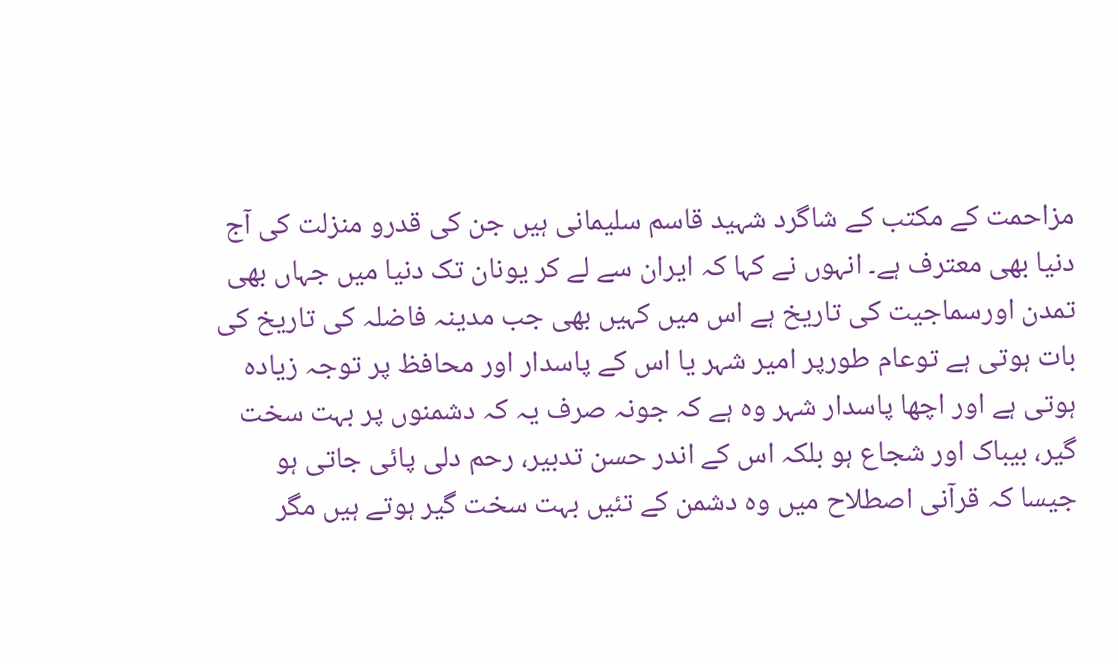مزاحمت کے مکتب کے شاگرد شہید قاسم سلیمانی ہیں جن کی قدرو منزلت کی آج دنیا بھی معترف ہے۔ انہوں نے کہا کہ ایران سے لے کر یونان تک دنیا میں جہاں بھی تمدن اورسماجیت کی تاریخ ہے اس میں کہیں بھی جب مدینہ فاضلہ کی تاریخ کی بات ہوتی ہے توعام طورپر امیر شہر یا اس کے پاسدار اور محافظ پر توجہ زیادہ ہوتی ہے اور اچھا پاسدار شہر وہ ہے کہ جونہ صرف یہ کہ دشمنوں پر بہت سخت گیر، بیباک اور شجاع ہو بلکہ اس کے اندر حسن تدبیر، رحم دلی پائی جاتی ہو جیسا کہ قرآنی اصطلاح میں وہ دشمن کے تئیں بہت سخت گیر ہوتے ہیں مگر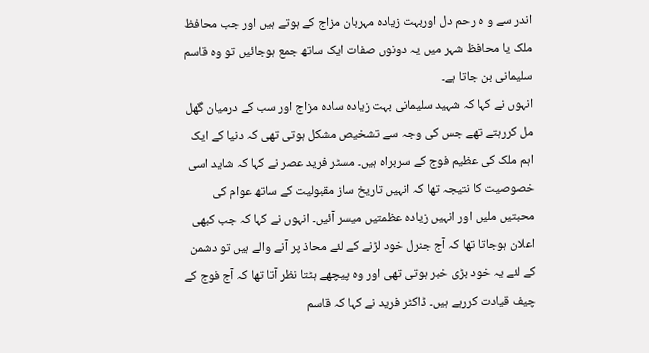اندر سے و ہ رحم دل اوربہت زیادہ مہربان مزاج کے ہوتے ہیں اور جب محافظ ملک یا محافظ شہر میں یہ دونوں صفات ایک ساتھ جمع ہوجائیں تو وہ قاسم سلیمانی بن جاتا ہے۔
انہوں نے کہا کہ شہید سلیمانی بہت زیادہ سادہ مزاج اور سب کے درمیان گھل مل کررہتے تھے جس کی وجہ سے تشخیص مشکل ہوتی تھی کہ دنیا کے ایک اہم ملک کی عظیم فوج کے سربراہ ہیں۔ مسٹر فرید عصر نے کہا کہ شاید اسی خصوصیت کا نتیجہ تھا کہ انہیں تاریخ ساز مقبولیت کے ساتھ عوام کی محبتیں ملیں اور انہیں زیادہ عظمتیں میسر آئیں۔ انہوں نے کہا کہ جب کبھی اعلان ہوجاتا تھا کہ آج جنرل خود لڑنے کے لئے محاذ پر آنے والے ہیں تو دشمن کے لئے یہ خود بڑی خبر ہوتی تھی اور وہ پیچھے ہٹتا نظر آتا تھا کہ آج فوج کے چیف قیادت کررہے ہیں۔ ڈاکٹر فرید نے کہا کہ قاسم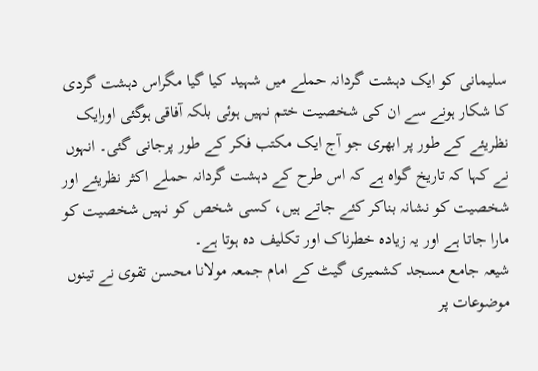سلیمانی کو ایک دہشت گردانہ حملے میں شہید کیا گیا مگراس دہشت گردی کا شکار ہونے سے ان کی شخصیت ختم نہیں ہوئی بلکہ آفاقی ہوگئی اورایک نظریئے کے طور پر ابھری جو آج ایک مکتب فکر کے طور پرجانی گئی۔ انہوں نے کہا کہ تاریخ گواہ ہے کہ اس طرح کے دہشت گردانہ حملے اکثر نظریئے اور شخصیت کو نشانہ بناکر کئے جاتے ہیں، کسی شخص کو نہیں شخصیت کو مارا جاتا ہے اور یہ زیادہ خطرناک اور تکلیف دہ ہوتا ہے۔
شیعہ جامع مسجد کشمیری گیٹ کے امام جمعہ مولانا محسن تقوی نے تینوں موضوعات پر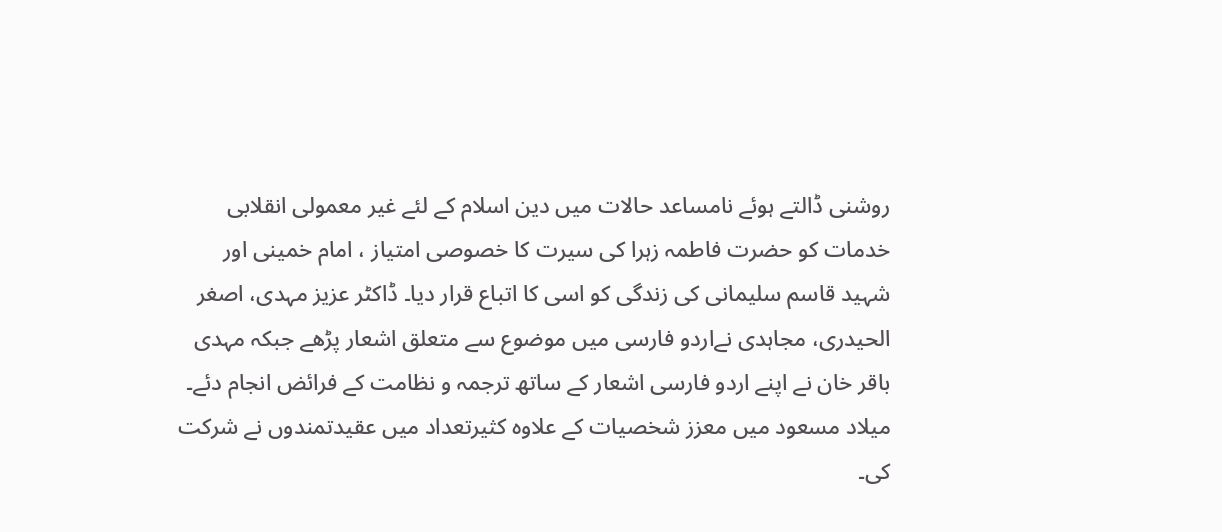روشنی ڈالتے ہوئے نامساعد حالات میں دین اسلام کے لئے غیر معمولی انقلابی خدمات کو حضرت فاطمہ زہرا کی سیرت کا خصوصی امتیاز ، امام خمینی اور شہید قاسم سلیمانی کی زندگی کو اسی کا اتباع قرار دیا۔ ڈاکٹر عزیز مہدی، اصغر الحیدری، مجاہدی نےاردو فارسی میں موضوع سے متعلق اشعار پڑھے جبکہ مہدی باقر خان نے اپنے اردو فارسی اشعار کے ساتھ ترجمہ و نظامت کے فرائض انجام دئے۔ میلاد مسعود میں معزز شخصیات کے علاوہ کثیرتعداد میں عقیدتمندوں نے شرکت کی۔